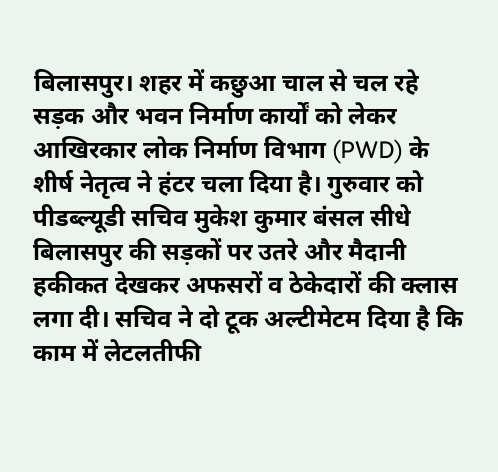बिलासपुर। शहर में कछुआ चाल से चल रहे सड़क और भवन निर्माण कार्यों को लेकर आखिरकार लोक निर्माण विभाग (PWD) के शीर्ष नेतृत्व ने हंटर चला दिया है। गुरुवार को पीडब्ल्यूडी सचिव मुकेश कुमार बंसल सीधे बिलासपुर की सड़कों पर उतरे और मैदानी हकीकत देखकर अफसरों व ठेकेदारों की क्लास लगा दी। सचिव ने दो टूक अल्टीमेटम दिया है कि काम में लेटलतीफी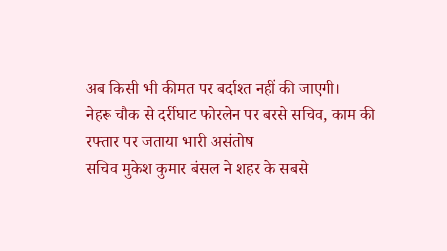अब किसी भी कीमत पर बर्दाश्त नहीं की जाएगी।
नेहरू चौक से दर्रीघाट फोरलेन पर बरसे सचिव, काम की रफ्तार पर जताया भारी असंतोष
सचिव मुकेश कुमार बंसल ने शहर के सबसे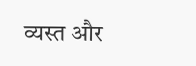व्यस्त और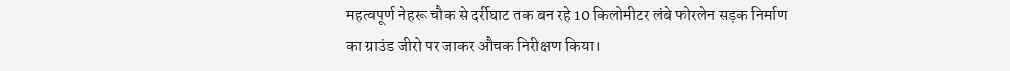महत्वपूर्ण नेहरू चौक से दर्रीघाट तक बन रहे 10 किलोमीटर लंबे फोरलेन सड़क निर्माण का ग्राउंड जीरो पर जाकर औचक निरीक्षण किया।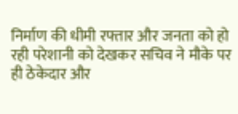निर्माण की धीमी रफ्तार और जनता को हो रही परेशानी को देखकर सचिव ने मौके पर ही ठेकेदार और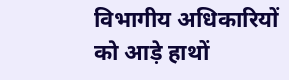विभागीय अधिकारियों को आड़े हाथों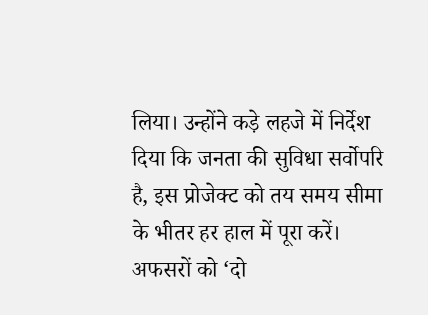लिया। उन्होंने कड़े लहजे में निर्देश दिया कि जनता की सुविधा सर्वोपरि है, इस प्रोजेक्ट को तय समय सीमा के भीतर हर हाल में पूरा करें।
अफसरों को ‘दो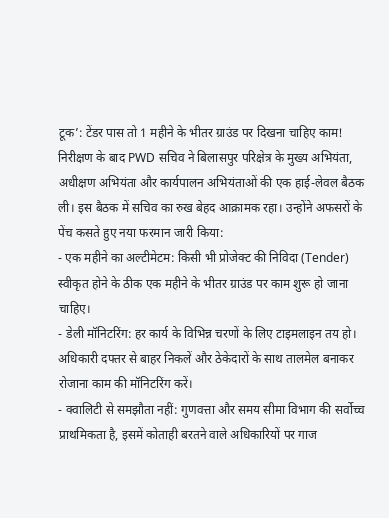टूक’: टेंडर पास तो 1 महीने के भीतर ग्राउंड पर दिखना चाहिए काम!
निरीक्षण के बाद PWD सचिव ने बिलासपुर परिक्षेत्र के मुख्य अभियंता, अधीक्षण अभियंता और कार्यपालन अभियंताओं की एक हाई-लेवल बैठक ली। इस बैठक में सचिव का रुख बेहद आक्रामक रहा। उन्होंने अफसरों के पेंच कसते हुए नया फरमान जारी किया:
- एक महीने का अल्टीमेटम: किसी भी प्रोजेक्ट की निविदा (Tender) स्वीकृत होने के ठीक एक महीने के भीतर ग्राउंड पर काम शुरू हो जाना चाहिए।
- डेली मॉनिटरिंग: हर कार्य के विभिन्न चरणों के लिए टाइमलाइन तय हो। अधिकारी दफ्तर से बाहर निकलें और ठेकेदारों के साथ तालमेल बनाकर रोजाना काम की मॉनिटरिंग करें।
- क्वालिटी से समझौता नहीं: गुणवत्ता और समय सीमा विभाग की सर्वोच्च प्राथमिकता है, इसमें कोताही बरतने वाले अधिकारियों पर गाज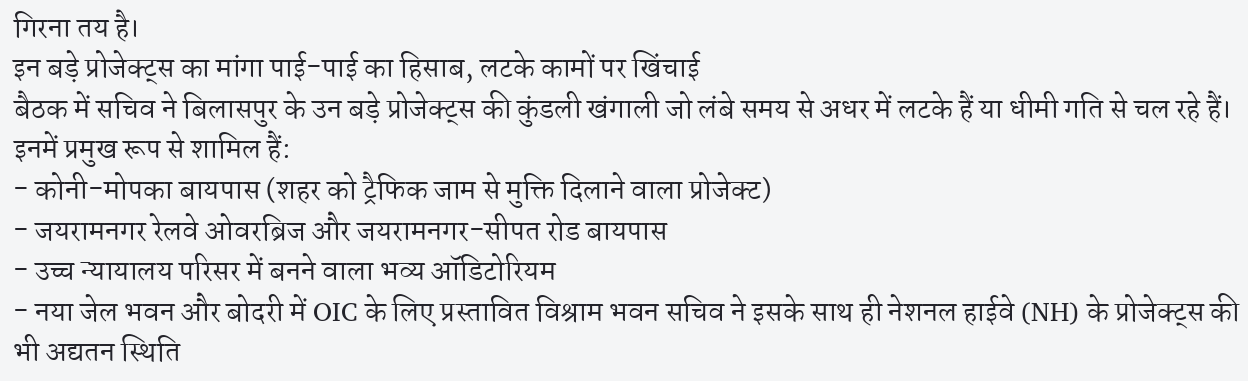गिरना तय है।
इन बड़े प्रोजेक्ट्स का मांगा पाई-पाई का हिसाब, लटके कामों पर खिंचाई
बैठक में सचिव ने बिलासपुर के उन बड़े प्रोजेक्ट्स की कुंडली खंगाली जो लंबे समय से अधर में लटके हैं या धीमी गति से चल रहे हैं। इनमें प्रमुख रूप से शामिल हैं:
- कोनी-मोपका बायपास (शहर को ट्रैफिक जाम से मुक्ति दिलाने वाला प्रोजेक्ट)
- जयरामनगर रेलवे ओवरब्रिज और जयरामनगर-सीपत रोड बायपास
- उच्च न्यायालय परिसर में बनने वाला भव्य ऑडिटोरियम
- नया जेल भवन और बोदरी में OIC के लिए प्रस्तावित विश्राम भवन सचिव ने इसके साथ ही नेशनल हाईवे (NH) के प्रोजेक्ट्स की भी अद्यतन स्थिति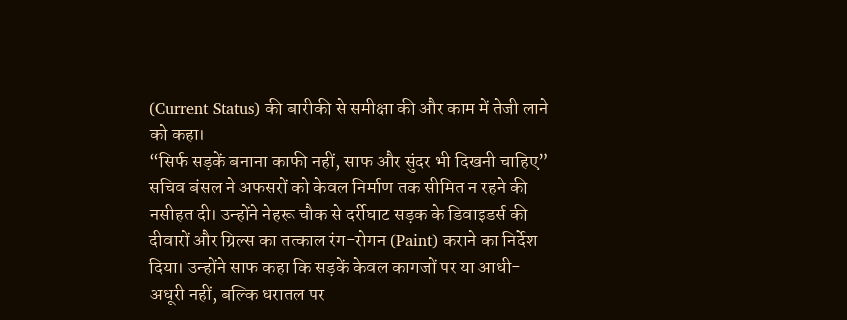(Current Status) की बारीकी से समीक्षा की और काम में तेजी लाने को कहा।
“सिर्फ सड़कें बनाना काफी नहीं, साफ और सुंदर भी दिखनी चाहिए”
सचिव बंसल ने अफसरों को केवल निर्माण तक सीमित न रहने की नसीहत दी। उन्होंने नेहरू चौक से दर्रीघाट सड़क के डिवाइडर्स की दीवारों और ग्रिल्स का तत्काल रंग-रोगन (Paint) कराने का निर्देश दिया। उन्होंने साफ कहा कि सड़कें केवल कागजों पर या आधी-अधूरी नहीं, बल्कि धरातल पर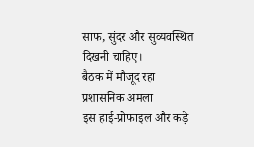साफ, सुंदर और सुव्यवस्थित दिखनी चाहिए।
बैठक में मौजूद रहा प्रशासनिक अमला
इस हाई-प्रोफाइल और कड़े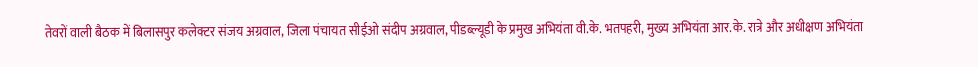तेवरों वाली बैठक में बिलासपुर कलेक्टर संजय अग्रवाल, जिला पंचायत सीईओ संदीप अग्रवाल, पीडब्ल्यूडी के प्रमुख अभियंता वी.के. भतपहरी, मुख्य अभियंता आर.के. रात्रे और अधीक्षण अभियंता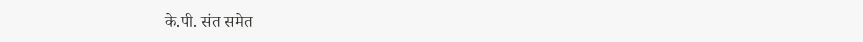के.पी. संत समेत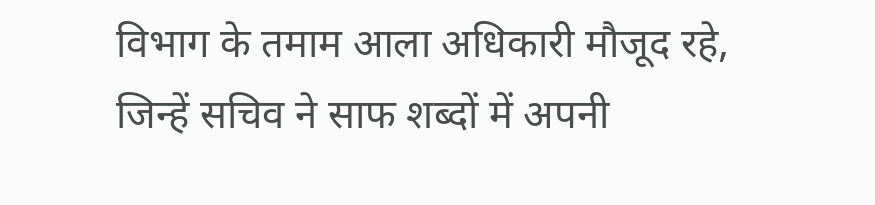विभाग के तमाम आला अधिकारी मौजूद रहे, जिन्हें सचिव ने साफ शब्दों में अपनी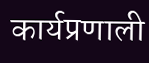कार्यप्रणाली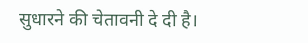सुधारने की चेतावनी दे दी है।